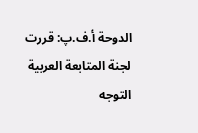الدوحة أ.ف.پ: قررت لجنة المتابعة العربية التوجه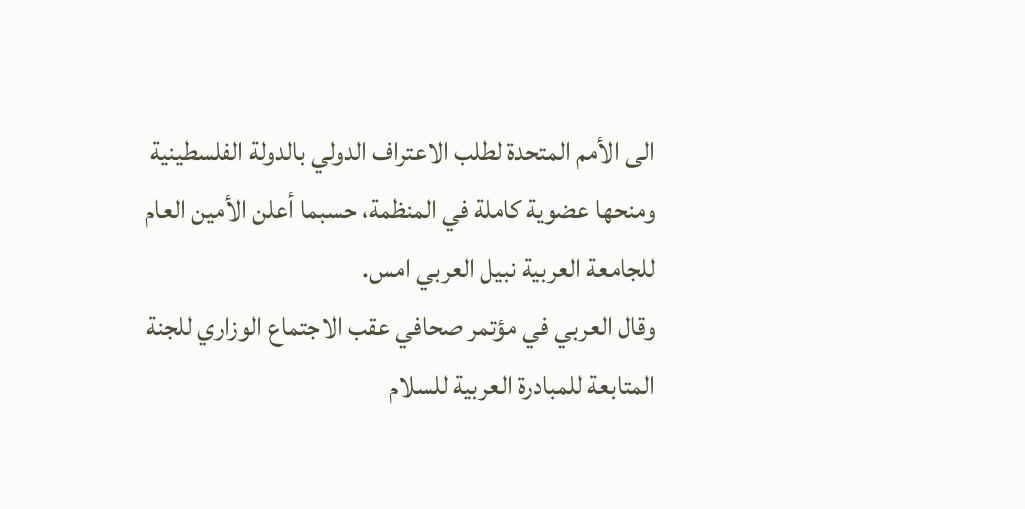الى الأمم المتحدة لطلب الاعتراف الدولي بالدولة الفلسطينية ومنحها عضوية كاملة في المنظمة، حسبما أعلن الأمين العام للجامعة العربية نبيل العربي امس.
وقال العربي في مؤتمر صحافي عقب الاجتماع الوزاري للجنة المتابعة للمبادرة العربية للسلام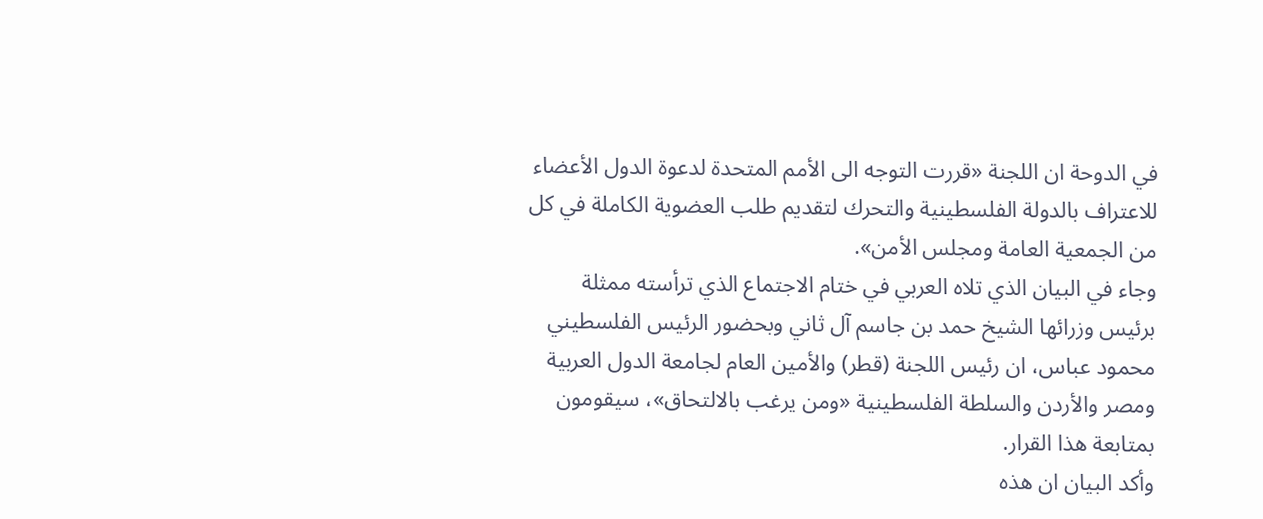في الدوحة ان اللجنة «قررت التوجه الى الأمم المتحدة لدعوة الدول الأعضاء للاعتراف بالدولة الفلسطينية والتحرك لتقديم طلب العضوية الكاملة في كل من الجمعية العامة ومجلس الأمن».
وجاء في البيان الذي تلاه العربي في ختام الاجتماع الذي ترأسته ممثلة برئيس وزرائها الشيخ حمد بن جاسم آل ثاني وبحضور الرئيس الفلسطيني محمود عباس، ان رئيس اللجنة (قطر) والأمين العام لجامعة الدول العربية ومصر والأردن والسلطة الفلسطينية «ومن يرغب بالالتحاق»، سيقومون بمتابعة هذا القرار.
وأكد البيان ان هذه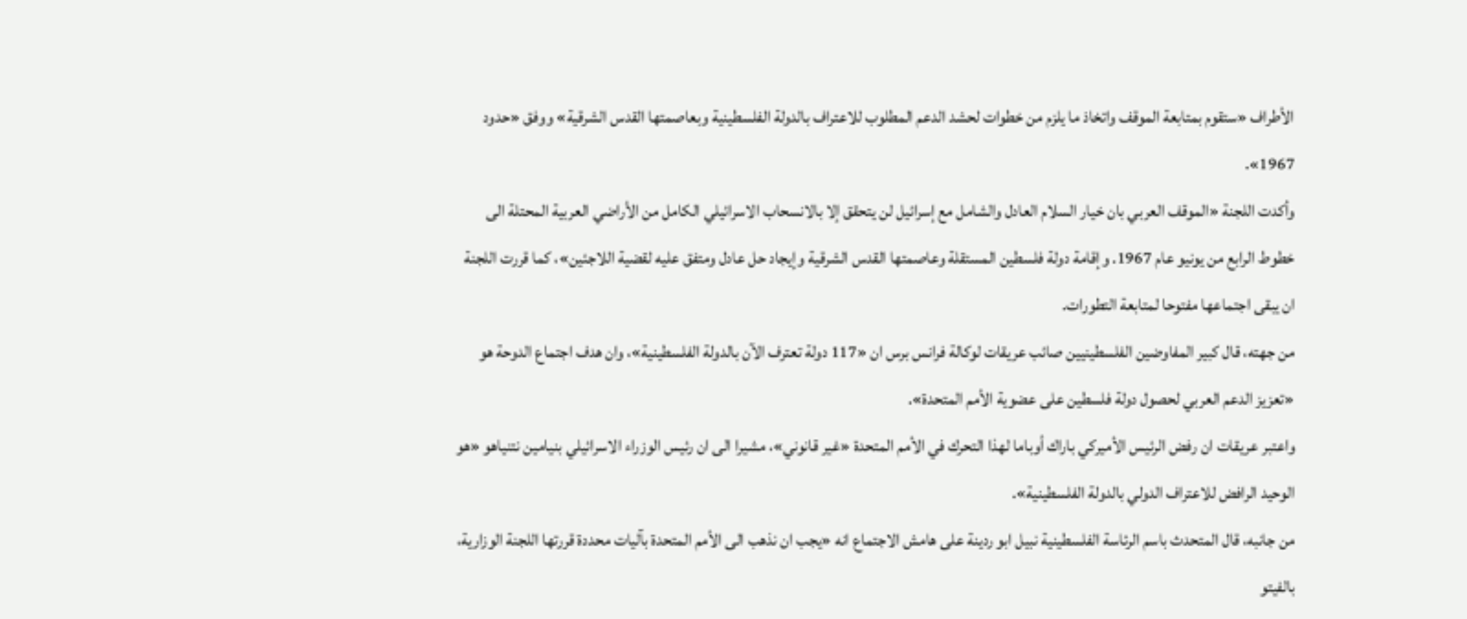الأطراف «ستقوم بمتابعة الموقف واتخاذ ما يلزم من خطوات لحشد الدعم المطلوب للاعتراف بالدولة الفلسطينية وبعاصمتها القدس الشرقية» ووفق «حدود 1967».
وأكدت اللجنة «الموقف العربي بان خيار السلام العادل والشامل مع إسرائيل لن يتحقق إلا بالانسحاب الاسرائيلي الكامل من الأراضي العربية المحتلة الى خطوط الرابع من يونيو عام 1967. وإقامة دولة فلسطين المستقلة وعاصمتها القدس الشرقية وإيجاد حل عادل ومتفق عليه لقضية اللاجئين»، كما قررت اللجنة ان يبقى اجتماعها مفتوحا لمتابعة التطورات.
من جهته، قال كبير المفاوضين الفلسطينيين صائب عريقات لوكالة فرانس برس ان «117 دولة تعترف الآن بالدولة الفلسطينية»، وان هدف اجتماع الدوحة هو «تعزيز الدعم العربي لحصول دولة فلسطين على عضوية الأمم المتحدة».
واعتبر عريقات ان رفض الرئيس الأميركي باراك أوباما لهذا التحرك في الأمم المتحدة «غير قانوني»، مشيرا الى ان رئيس الوزراء الاسرائيلي بنيامين نتنياهو «هو الوحيد الرافض للاعتراف الدولي بالدولة الفلسطينية».
من جانبه، قال المتحدث باسم الرئاسة الفلسطينية نبيل ابو ردينة على هامش الاجتماع انه «يجب ان نذهب الى الأمم المتحدة بآليات محددة قررتها اللجنة الوزارية، بالفيتو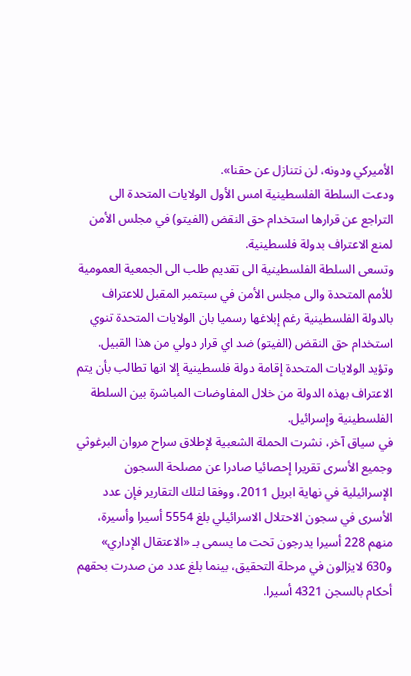الأميركي ودونه، لن نتنازل عن حقنا».
ودعت السلطة الفلسطينية امس الأول الولايات المتحدة الى التراجع عن قرارها استخدام حق النقض (الفيتو) في مجلس الأمن لمنع الاعتراف بدولة فلسطينية.
وتسعى السلطة الفلسطينية الى تقديم طلب الى الجمعية العمومية للأمم المتحدة والى مجلس الأمن في سبتمبر المقبل للاعتراف بالدولة الفلسطينية رغم إبلاغها رسميا بان الولايات المتحدة تنوي استخدام حق النقض (الفيتو) ضد اي قرار دولي من هذا القبيل.
وتؤيد الولايات المتحدة إقامة دولة فلسطينية إلا انها تطالب بأن يتم الاعتراف بهذه الدولة من خلال المفاوضات المباشرة بين السلطة الفلسطينية وإسرائيل.
في سياق آخر، نشرت الحملة الشعبية لإطلاق سراح مروان البرغوثي وجميع الأسرى تقريرا إحصائيا صادرا عن مصلحة السجون الإسرائيلية في نهاية ابريل 2011، ووفقا لتلك التقارير فإن عدد الأسرى في سجون الاحتلال الاسرائيلي بلغ 5554 أسيرا وأسيرة، منهم 228 أسيرا يدرجون تحت ما يسمى بـ «الاعتقال الإداري» و630 لايزالون في مرحلة التحقيق، بينما بلغ عدد من صدرت بحقهم أحكام بالسجن 4321 أسيرا.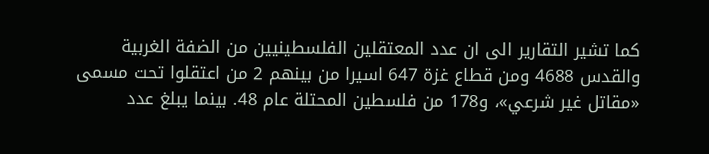كما تشير التقارير الى ان عدد المعتقلين الفلسطينيين من الضفة الغربية والقدس 4688 ومن قطاع غزة 647 اسيرا من بينهم 2 من اعتقلوا تحت مسمى «مقاتل غير شرعي»، و178 من فلسطين المحتلة عام 48. بينما يبلغ عدد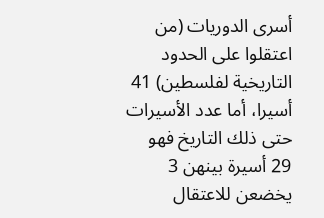أسرى الدوريات (من اعتقلوا على الحدود التاريخية لفلسطين) 41 أسيرا، أما عدد الأسيرات حتى ذلك التاريخ فهو 29 أسيرة بينهن 3 يخضعن للاعتقال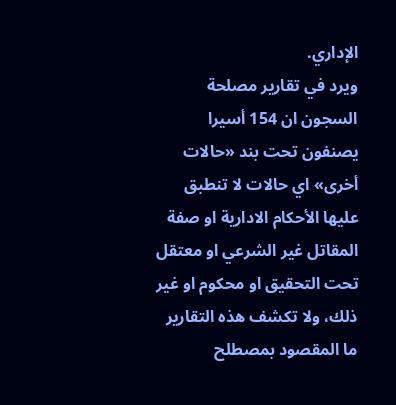الإداري.
ويرد في تقارير مصلحة السجون ان 154 أسيرا يصنفون تحت بند «حالات أخرى» اي حالات لا تنطبق عليها الأحكام الادارية او صفة المقاتل غير الشرعي او معتقل تحت التحقيق او محكوم او غير ذلك، ولا تكشف هذه التقارير ما المقصود بمصطلح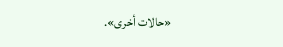«حالات أخرى».